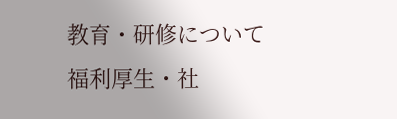教育・研修について
福利厚生・社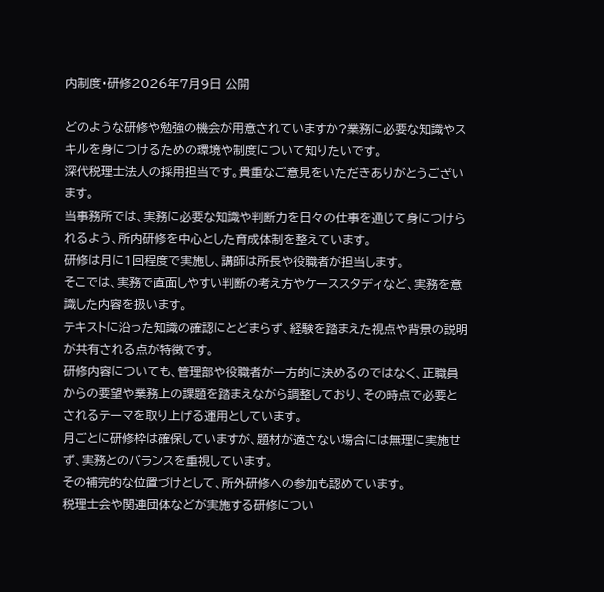内制度・研修2026年7月9日 公開

どのような研修や勉強の機会が用意されていますか?業務に必要な知識やスキルを身につけるための環境や制度について知りたいです。
深代税理士法人の採用担当です。貴重なご意見をいただきありがとうございます。
当事務所では、実務に必要な知識や判断力を日々の仕事を通じて身につけられるよう、所内研修を中心とした育成体制を整えています。
研修は月に1回程度で実施し、講師は所長や役職者が担当します。
そこでは、実務で直面しやすい判断の考え方やケーススタディなど、実務を意識した内容を扱います。
テキストに沿った知識の確認にとどまらず、経験を踏まえた視点や背景の説明が共有される点が特徴です。
研修内容についても、管理部や役職者が一方的に決めるのではなく、正職員からの要望や業務上の課題を踏まえながら調整しており、その時点で必要とされるテーマを取り上げる運用としています。
月ごとに研修枠は確保していますが、題材が適さない場合には無理に実施せず、実務とのバランスを重視しています。
その補完的な位置づけとして、所外研修への参加も認めています。
税理士会や関連団体などが実施する研修につい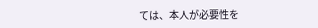ては、本人が必要性を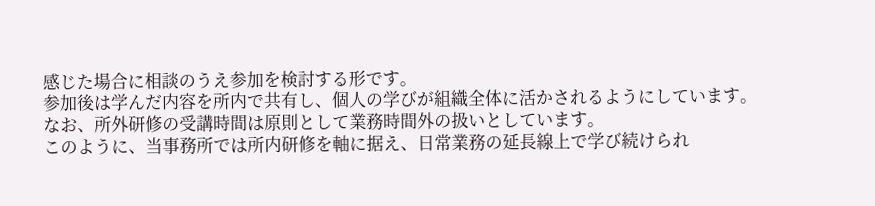感じた場合に相談のうえ参加を検討する形です。
参加後は学んだ内容を所内で共有し、個人の学びが組織全体に活かされるようにしています。
なお、所外研修の受講時間は原則として業務時間外の扱いとしています。
このように、当事務所では所内研修を軸に据え、日常業務の延長線上で学び続けられ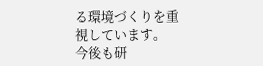る環境づくりを重視しています。
今後も研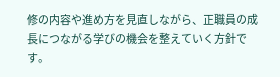修の内容や進め方を見直しながら、正職員の成長につながる学びの機会を整えていく方針です。